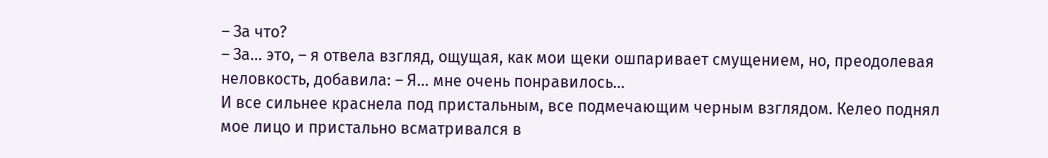– За что?
– За… это, – я отвела взгляд, ощущая, как мои щеки ошпаривает смущением, но, преодолевая неловкость, добавила: – Я… мне очень понравилось…
И все сильнее краснела под пристальным, все подмечающим черным взглядом. Келео поднял мое лицо и пристально всматривался в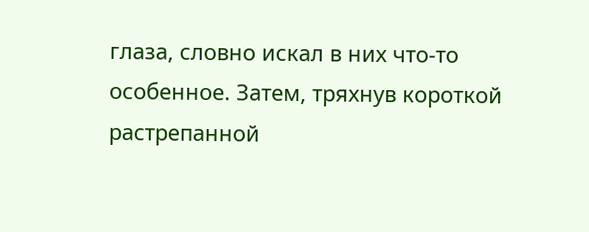глаза, словно искал в них что-то особенное. Затем, тряхнув короткой растрепанной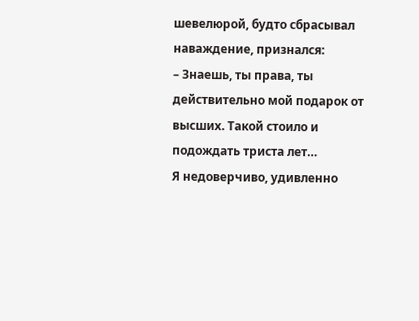шевелюрой, будто сбрасывал наваждение, признался:
– Знаешь, ты права, ты действительно мой подарок от высших. Такой стоило и подождать триста лет…
Я недоверчиво, удивленно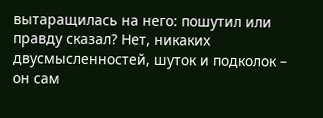вытаращилась на него: пошутил или правду сказал? Нет, никаких двусмысленностей, шуток и подколок – он сам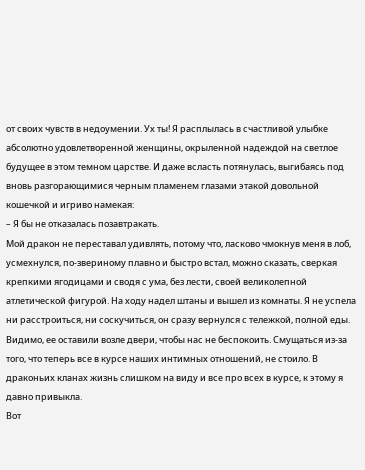от своих чувств в недоумении. Ух ты! Я расплылась в счастливой улыбке абсолютно удовлетворенной женщины, окрыленной надеждой на светлое будущее в этом темном царстве. И даже всласть потянулась, выгибаясь под вновь разгорающимися черным пламенем глазами этакой довольной кошечкой и игриво намекая:
– Я бы не отказалась позавтракать.
Мой дракон не переставал удивлять, потому что, ласково чмокнув меня в лоб, усмехнулся, по-звериному плавно и быстро встал, можно сказать, сверкая крепкими ягодицами и сводя с ума, без лести, своей великолепной атлетической фигурой. На ходу надел штаны и вышел из комнаты. Я не успела ни расстроиться, ни соскучиться, он сразу вернулся с тележкой, полной еды. Видимо, ее оставили возле двери, чтобы нас не беспокоить. Смущаться из-за того, что теперь все в курсе наших интимных отношений, не стоило. В драконьих кланах жизнь слишком на виду и все про всех в курсе, к этому я давно привыкла.
Вот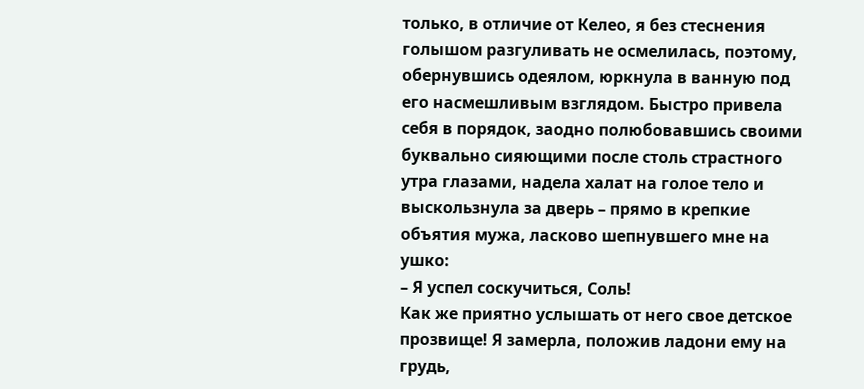только, в отличие от Келео, я без стеснения голышом разгуливать не осмелилась, поэтому, обернувшись одеялом, юркнула в ванную под его насмешливым взглядом. Быстро привела себя в порядок, заодно полюбовавшись своими буквально сияющими после столь страстного утра глазами, надела халат на голое тело и выскользнула за дверь – прямо в крепкие объятия мужа, ласково шепнувшего мне на ушко:
– Я успел соскучиться, Соль!
Как же приятно услышать от него свое детское прозвище! Я замерла, положив ладони ему на грудь,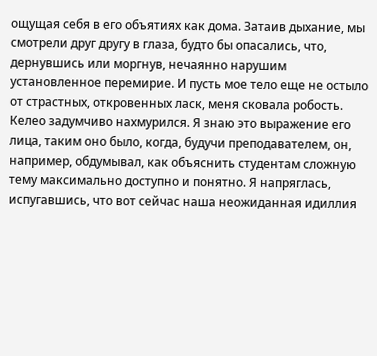ощущая себя в его объятиях как дома. Затаив дыхание, мы смотрели друг другу в глаза, будто бы опасались, что, дернувшись или моргнув, нечаянно нарушим установленное перемирие. И пусть мое тело еще не остыло от страстных, откровенных ласк, меня сковала робость.
Келео задумчиво нахмурился. Я знаю это выражение его лица, таким оно было, когда, будучи преподавателем, он, например, обдумывал, как объяснить студентам сложную тему максимально доступно и понятно. Я напряглась, испугавшись, что вот сейчас наша неожиданная идиллия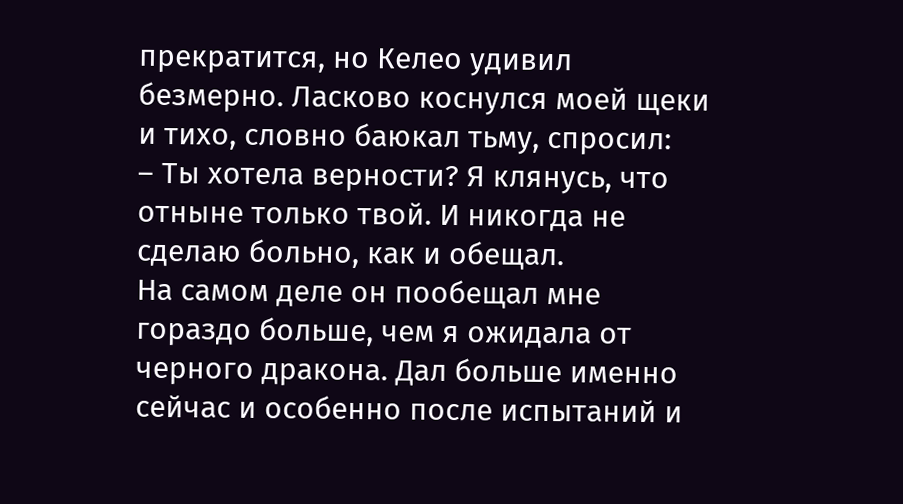прекратится, но Келео удивил безмерно. Ласково коснулся моей щеки и тихо, словно баюкал тьму, спросил:
– Ты хотела верности? Я клянусь, что отныне только твой. И никогда не сделаю больно, как и обещал.
На самом деле он пообещал мне гораздо больше, чем я ожидала от черного дракона. Дал больше именно сейчас и особенно после испытаний и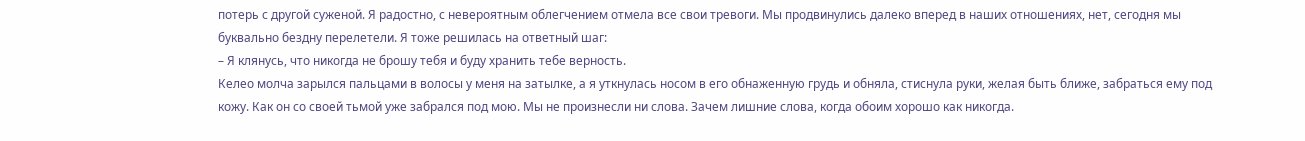потерь с другой суженой. Я радостно, с невероятным облегчением отмела все свои тревоги. Мы продвинулись далеко вперед в наших отношениях, нет, сегодня мы буквально бездну перелетели. Я тоже решилась на ответный шаг:
– Я клянусь, что никогда не брошу тебя и буду хранить тебе верность.
Келео молча зарылся пальцами в волосы у меня на затылке, а я уткнулась носом в его обнаженную грудь и обняла, стиснула руки, желая быть ближе, забраться ему под кожу. Как он со своей тьмой уже забрался под мою. Мы не произнесли ни слова. Зачем лишние слова, когда обоим хорошо как никогда.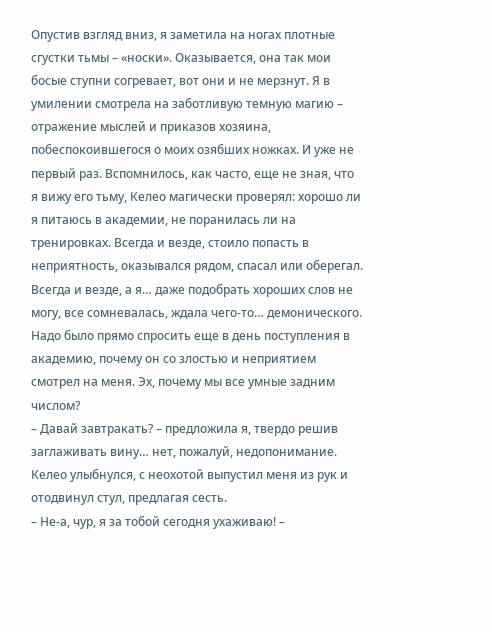Опустив взгляд вниз, я заметила на ногах плотные сгустки тьмы – «носки». Оказывается, она так мои босые ступни согревает, вот они и не мерзнут. Я в умилении смотрела на заботливую темную магию – отражение мыслей и приказов хозяина, побеспокоившегося о моих озябших ножках. И уже не первый раз. Вспомнилось, как часто, еще не зная, что я вижу его тьму, Келео магически проверял: хорошо ли я питаюсь в академии, не поранилась ли на тренировках. Всегда и везде, стоило попасть в неприятность, оказывался рядом, спасал или оберегал. Всегда и везде, а я… даже подобрать хороших слов не могу, все сомневалась, ждала чего-то… демонического. Надо было прямо спросить еще в день поступления в академию, почему он со злостью и неприятием смотрел на меня. Эх, почему мы все умные задним числом?
– Давай завтракать? – предложила я, твердо решив заглаживать вину… нет, пожалуй, недопонимание.
Келео улыбнулся, с неохотой выпустил меня из рук и отодвинул стул, предлагая сесть.
– Не-а, чур, я за тобой сегодня ухаживаю! –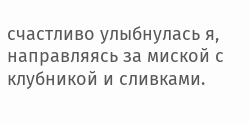счастливо улыбнулась я, направляясь за миской с клубникой и сливками.